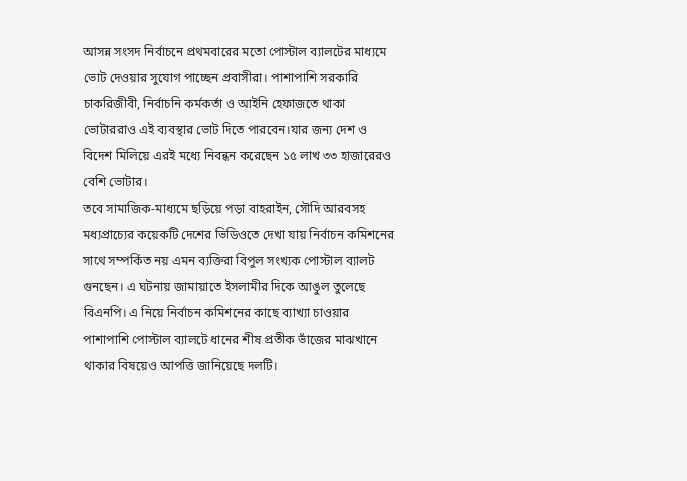আসন্ন সংসদ নির্বাচনে প্রথমবারের মতো পোস্টাল ব্যালটের মাধ্যমে ভোট দেওয়ার সুযোগ পাচ্ছেন প্রবাসীরা। পাশাপাশি সরকারি চাকরিজীবী, নির্বাচনি কর্মকর্তা ও আইনি হেফাজতে থাকা ভোটাররাও এই ব্যবস্থার ভোট দিতে পারবেন।যার জন্য দেশ ও বিদেশ মিলিয়ে এরই মধ্যে নিবন্ধন করেছেন ১৫ লাখ ৩৩ হাজারেরও বেশি ভোটার।
তবে সামাজিক-মাধ্যমে ছড়িয়ে পড়া বাহরাইন, সৌদি আরবসহ মধ্যপ্রাচ্যের কয়েকটি দেশের ভিডিওতে দেখা যায় নির্বাচন কমিশনের সাথে সম্পর্কিত নয় এমন ব্যক্তিরা বিপুল সংখ্যক পোস্টাল ব্যালট গুনছেন। এ ঘটনায় জামায়াতে ইসলামীর দিকে আঙুল তুলেছে বিএনপি। এ নিয়ে নির্বাচন কমিশনের কাছে ব্যাখ্যা চাওয়ার পাশাপাশি পোস্টাল ব্যালটে ধানের শীষ প্রতীক ভাঁজের মাঝখানে থাকার বিষয়েও আপত্তি জানিয়েছে দলটি।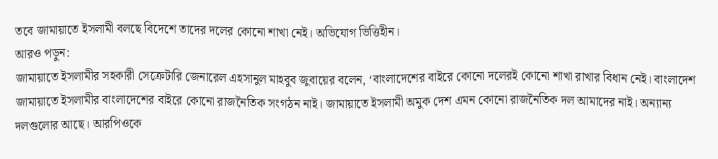তবে জামায়াতে ইসলামী বলছে বিদেশে তাদের দলের কোনো শাখা নেই। অভিযোগ ভিত্তিহীন।
আরও পড়ুন:
জামায়াতে ইসলামীর সহকারী সেক্রেটারি জেনারেল এহসানুল মাহবুব জুবায়ের বলেন, ‘বাংলাদেশের বাইরে কোনো দলেরই কোনো শাখা রাখার বিধান নেই। বাংলাদেশ জামায়াতে ইসলামীর বাংলাদেশের বাইরে কোনো রাজনৈতিক সংগঠন নাই। জামায়াতে ইসলামী অমুক দেশ এমন কোনো রাজনৈতিক দল আমাদের নাই। অন্যান্য দলগুলোর আছে। আরপিওকে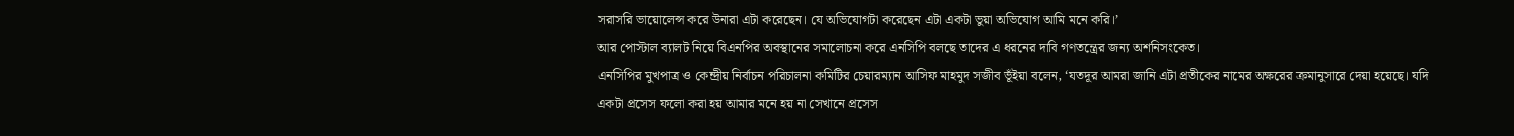সরাসরি ভায়োলেন্স করে উনারা এটা করেছেন। যে অভিযোগটা করেছেন এটা একটা ভুয়া অভিযোগ আমি মনে করি।’
আর পোস্টাল ব্যালট নিয়ে বিএনপির অবস্থানের সমালোচনা করে এনসিপি বলছে তাদের এ ধরনের দাবি গণতন্ত্রের জন্য অশনিসংকেত।
এনসিপির মুখপাত্র ও কেন্দ্রীয় নির্বাচন পরিচালনা কমিটির চেয়ারম্যান আসিফ মাহমুদ সজীব ভূঁইয়া বলেন, ‘যতদূর আমরা জানি এটা প্রতীকের নামের অক্ষরের ক্রমানুসারে দেয়া হয়েছে। যদি একটা প্রসেস ফলো করা হয় আমার মনে হয় না সেখানে প্রসেস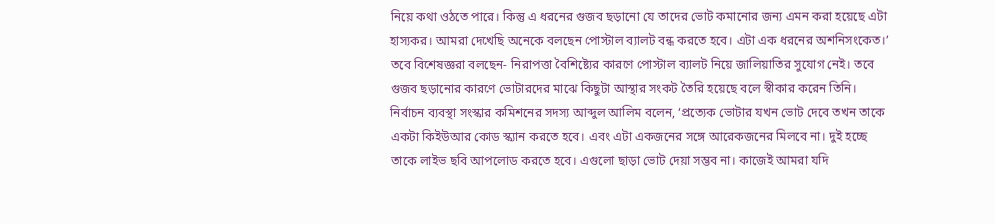নিয়ে কথা ওঠতে পারে। কিন্তু এ ধরনের গুজব ছড়ানো যে তাদের ভোট কমানোর জন্য এমন করা হয়েছে এটা হাস্যকর। আমরা দেখেছি অনেকে বলছেন পোস্টাল ব্যালট বন্ধ করতে হবে। এটা এক ধরনের অশনিসংকেত।’
তবে বিশেষজ্ঞরা বলছেন- নিরাপত্তা বৈশিষ্ট্যের কারণে পোস্টাল ব্যালট নিয়ে জালিয়াতির সুযোগ নেই। তবে গুজব ছড়ানোর কারণে ভোটারদের মাঝে কিছুটা আস্থার সংকট তৈরি হয়েছে বলে স্বীকার করেন তিনি।
নির্বাচন ব্যবস্থা সংস্কার কমিশনের সদস্য আব্দুল আলিম বলেন, ‘প্রত্যেক ভোটার যখন ভোট দেবে তখন তাকে একটা কিইউআর কোড স্ক্যান করতে হবে। এবং এটা একজনের সঙ্গে আরেকজনের মিলবে না। দুই হচ্ছে তাকে লাইভ ছবি আপলোড করতে হবে। এগুলো ছাড়া ভোট দেয়া সম্ভব না। কাজেই আমরা যদি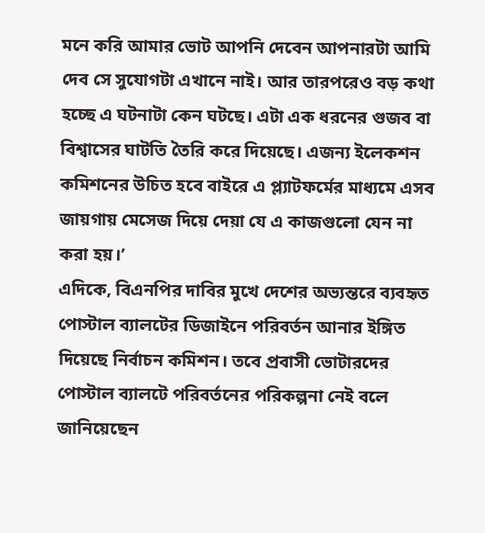মনে করি আমার ভোট আপনি দেবেন আপনারটা আমি দেব সে সুযোগটা এখানে নাই। আর তারপরেও বড় কথা হচ্ছে এ ঘটনাটা কেন ঘটছে। এটা এক ধরনের গুজব বা বিশ্বাসের ঘাটতি তৈরি করে দিয়েছে। এজন্য ইলেকশন কমিশনের উচিত হবে বাইরে এ প্ল্যাটফর্মের মাধ্যমে এসব জায়গায় মেসেজ দিয়ে দেয়া যে এ কাজগুলো যেন না করা হয়।’
এদিকে, বিএনপির দাবির মুখে দেশের অভ্যন্তরে ব্যবহৃত পোস্টাল ব্যালটের ডিজাইনে পরিবর্তন আনার ইঙ্গিত দিয়েছে নির্বাচন কমিশন। তবে প্রবাসী ভোটারদের পোস্টাল ব্যালটে পরিবর্তনের পরিকল্পনা নেই বলে জানিয়েছেন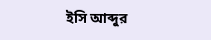ইসি আব্দুর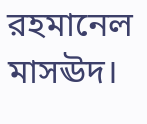রহমানেল মাসঊদ।